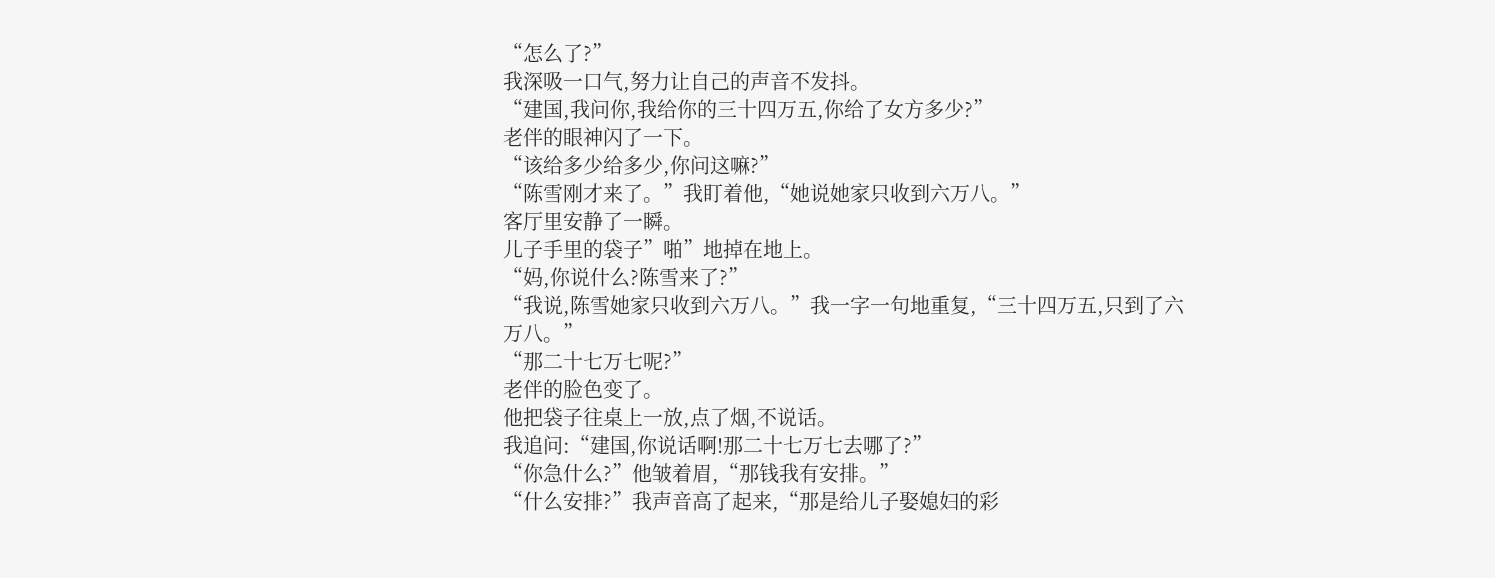“怎么了?”
我深吸一口气,努力让自己的声音不发抖。
“建国,我问你,我给你的三十四万五,你给了女方多少?”
老伴的眼神闪了一下。
“该给多少给多少,你问这嘛?”
“陈雪刚才来了。”我盯着他,“她说她家只收到六万八。”
客厅里安静了一瞬。
儿子手里的袋子”啪”地掉在地上。
“妈,你说什么?陈雪来了?”
“我说,陈雪她家只收到六万八。”我一字一句地重复,“三十四万五,只到了六万八。”
“那二十七万七呢?”
老伴的脸色变了。
他把袋子往桌上一放,点了烟,不说话。
我追问:“建国,你说话啊!那二十七万七去哪了?”
“你急什么?”他皱着眉,“那钱我有安排。”
“什么安排?”我声音高了起来,“那是给儿子娶媳妇的彩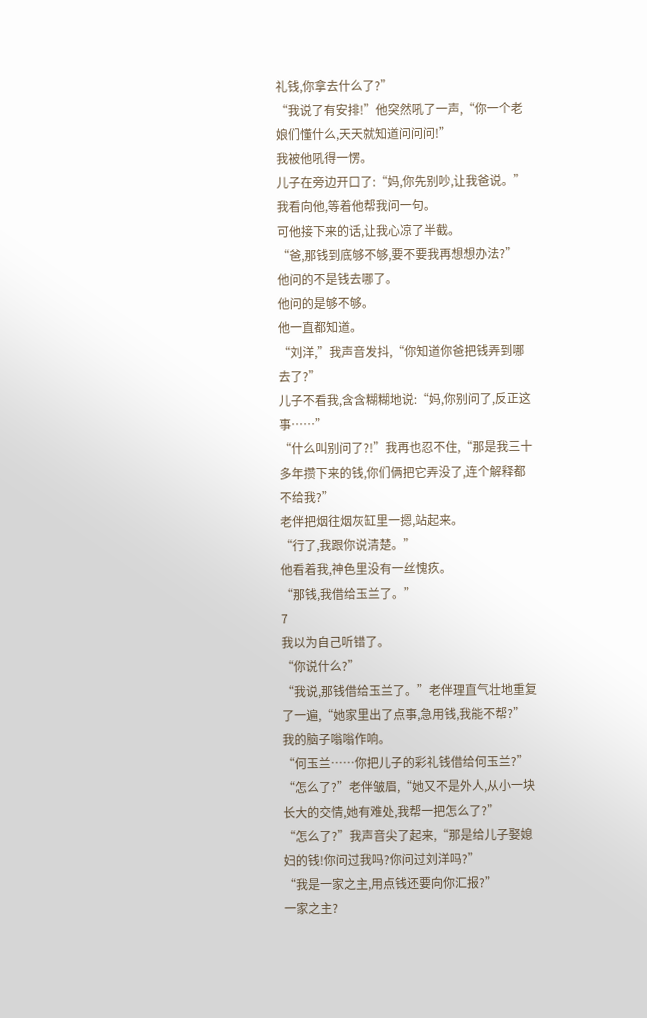礼钱,你拿去什么了?”
“我说了有安排!”他突然吼了一声,“你一个老娘们懂什么,天天就知道问问问!”
我被他吼得一愣。
儿子在旁边开口了:“妈,你先别吵,让我爸说。”
我看向他,等着他帮我问一句。
可他接下来的话,让我心凉了半截。
“爸,那钱到底够不够,要不要我再想想办法?”
他问的不是钱去哪了。
他问的是够不够。
他一直都知道。
“刘洋,”我声音发抖,“你知道你爸把钱弄到哪去了?”
儿子不看我,含含糊糊地说:“妈,你别问了,反正这事……”
“什么叫别问了?!”我再也忍不住,“那是我三十多年攒下来的钱,你们俩把它弄没了,连个解释都不给我?”
老伴把烟往烟灰缸里一摁,站起来。
“行了,我跟你说清楚。”
他看着我,神色里没有一丝愧疚。
“那钱,我借给玉兰了。”
7
我以为自己听错了。
“你说什么?”
“我说,那钱借给玉兰了。”老伴理直气壮地重复了一遍,“她家里出了点事,急用钱,我能不帮?”
我的脑子嗡嗡作响。
“何玉兰……你把儿子的彩礼钱借给何玉兰?”
“怎么了?”老伴皱眉,“她又不是外人,从小一块长大的交情,她有难处,我帮一把怎么了?”
“怎么了?”我声音尖了起来,“那是给儿子娶媳妇的钱!你问过我吗?你问过刘洋吗?”
“我是一家之主,用点钱还要向你汇报?”
一家之主?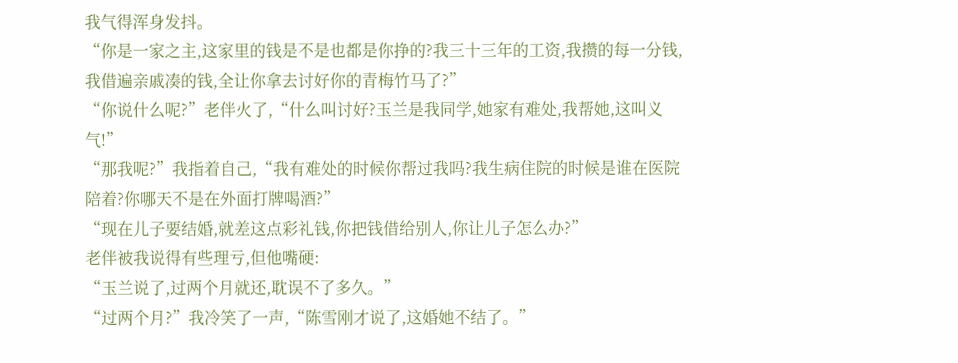我气得浑身发抖。
“你是一家之主,这家里的钱是不是也都是你挣的?我三十三年的工资,我攒的每一分钱,我借遍亲戚凑的钱,全让你拿去讨好你的青梅竹马了?”
“你说什么呢?”老伴火了,“什么叫讨好?玉兰是我同学,她家有难处,我帮她,这叫义气!”
“那我呢?”我指着自己,“我有难处的时候你帮过我吗?我生病住院的时候是谁在医院陪着?你哪天不是在外面打牌喝酒?”
“现在儿子要结婚,就差这点彩礼钱,你把钱借给别人,你让儿子怎么办?”
老伴被我说得有些理亏,但他嘴硬:
“玉兰说了,过两个月就还,耽误不了多久。”
“过两个月?”我冷笑了一声,“陈雪刚才说了,这婚她不结了。”